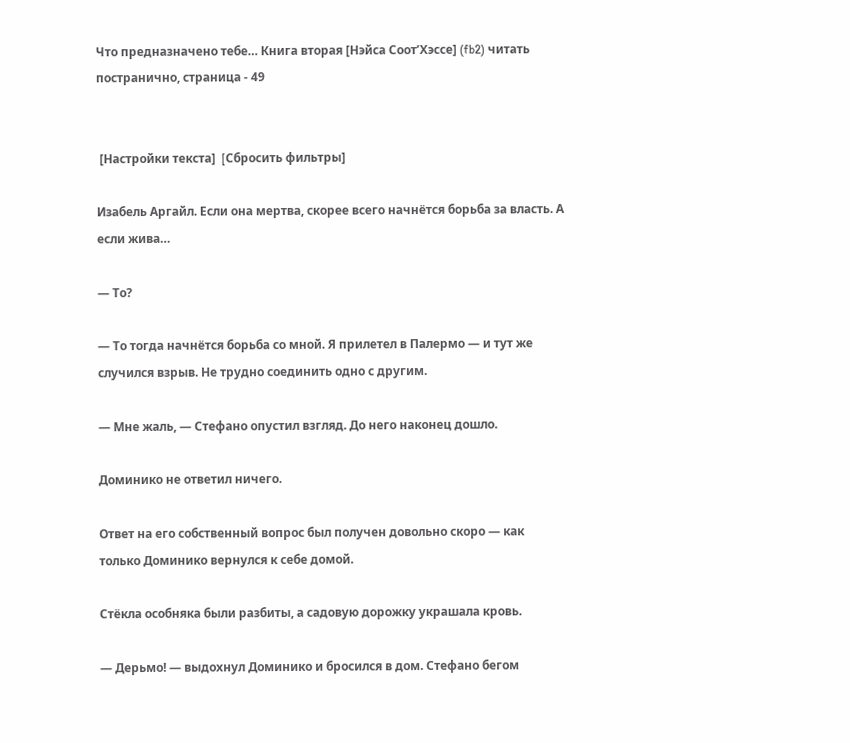Что предназначено тебе… Книга вторая [Нэйса Соот’Хэссе] (fb2) читать постранично, страница - 49


 [Настройки текста]  [Cбросить фильтры]

Изабель Аргайл. Если она мертва, скорее всего начнётся борьба за власть. А если жива…

— То?

— То тогда начнётся борьба со мной. Я прилетел в Палермо — и тут же случился взрыв. Не трудно соединить одно с другим.

— Мне жаль, — Стефано опустил взгляд. До него наконец дошло.

Доминико не ответил ничего.

Ответ на его собственный вопрос был получен довольно скоро — как только Доминико вернулся к себе домой.

Стёкла особняка были разбиты, а садовую дорожку украшала кровь.

— Дерьмо! — выдохнул Доминико и бросился в дом. Стефано бегом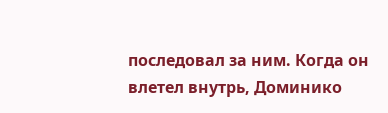последовал за ним. Когда он влетел внутрь, Доминико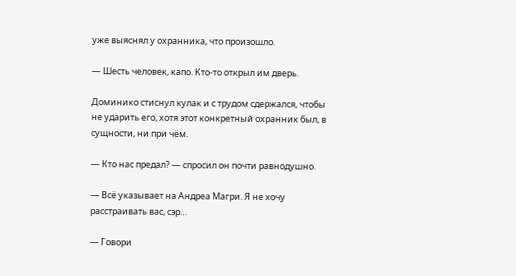уже выяснял у охранника, что произошло.

— Шесть человек, капо. Кто-то открыл им дверь.

Доминико стиснул кулак и с трудом сдержался, чтобы не ударить его, хотя этот конкретный охранник был, в сущности, ни при чём.

— Кто нас предал? — спросил он почти равнодушно.

— Всё указывает на Андреа Магри. Я не хочу расстраивать вас, сэр…

— Говори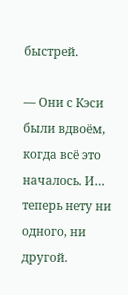быстрей.

— Они с Кэси были вдвоём, когда всё это началось. И… теперь нету ни одного, ни другой.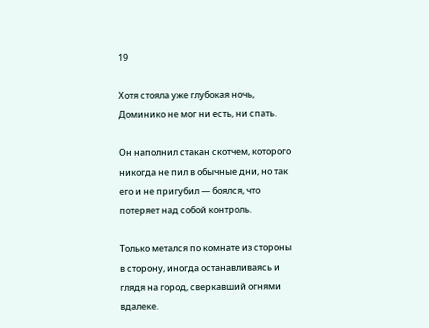19

Хотя стояла уже глубокая ночь, Доминико не мог ни есть, ни спать.

Он наполнил стакан скотчем, которого никогда не пил в обычные дни, но так его и не пригубил — боялся, что потеряет над собой контроль.

Только метался по комнате из стороны в сторону, иногда останавливаясь и глядя на город, сверкавший огнями вдалеке.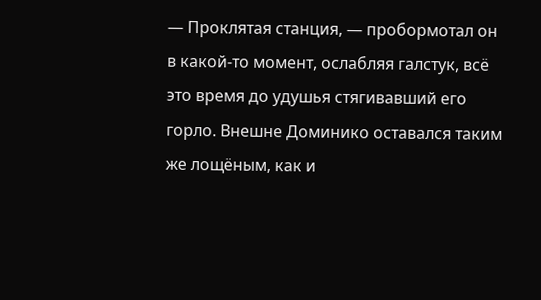— Проклятая станция, — пробормотал он в какой-то момент, ослабляя галстук, всё это время до удушья стягивавший его горло. Внешне Доминико оставался таким же лощёным, как и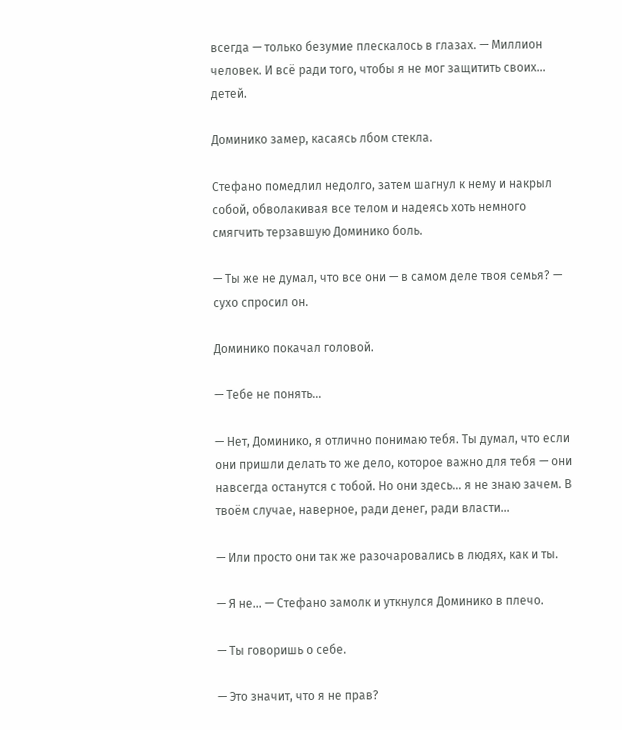всегда — только безумие плескалось в глазах. — Миллион человек. И всё ради того, чтобы я не мог защитить своих… детей.

Доминико замер, касаясь лбом стекла.

Стефано помедлил недолго, затем шагнул к нему и накрыл собой, обволакивая все телом и надеясь хоть немного смягчить терзавшую Доминико боль.

— Ты же не думал, что все они — в самом деле твоя семья? — сухо спросил он.

Доминико покачал головой.

— Тебе не понять…

— Нет, Доминико, я отлично понимаю тебя. Ты думал, что если они пришли делать то же дело, которое важно для тебя — они навсегда останутся с тобой. Но они здесь… я не знаю зачем. В твоём случае, наверное, ради денег, ради власти…

— Или просто они так же разочаровались в людях, как и ты.

— Я не… — Стефано замолк и уткнулся Доминико в плечо.

— Ты говоришь о себе.

— Это значит, что я не прав?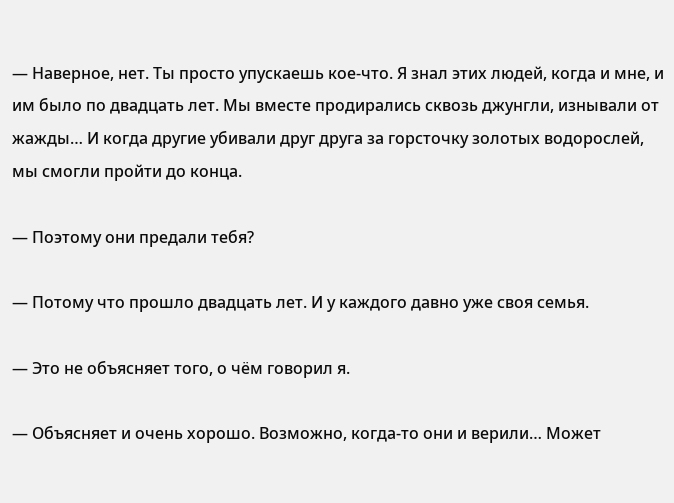— Наверное, нет. Ты просто упускаешь кое-что. Я знал этих людей, когда и мне, и им было по двадцать лет. Мы вместе продирались сквозь джунгли, изнывали от жажды… И когда другие убивали друг друга за горсточку золотых водорослей, мы смогли пройти до конца.

— Поэтому они предали тебя?

— Потому что прошло двадцать лет. И у каждого давно уже своя семья.

— Это не объясняет того, о чём говорил я.

— Объясняет и очень хорошо. Возможно, когда-то они и верили… Может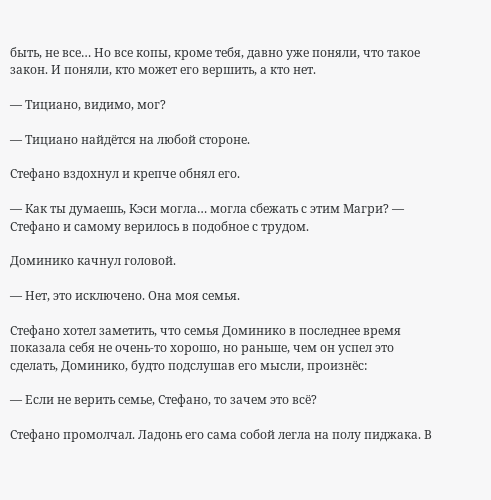быть, не все… Но все копы, кроме тебя, давно уже поняли, что такое закон. И поняли, кто может его вершить, а кто нет.

— Тициано, видимо, мог?

— Тициано найдётся на любой стороне.

Стефано вздохнул и крепче обнял его.

— Как ты думаешь, Кэси могла… могла сбежать с этим Магри? — Стефано и самому верилось в подобное с трудом.

Доминико качнул головой.

— Нет, это исключено. Она моя семья.

Стефано хотел заметить, что семья Доминико в последнее время показала себя не очень-то хорошо, но раньше, чем он успел это сделать, Доминико, будто подслушав его мысли, произнёс:

— Если не верить семье, Стефано, то зачем это всё?

Стефано промолчал. Ладонь его сама собой легла на полу пиджака. В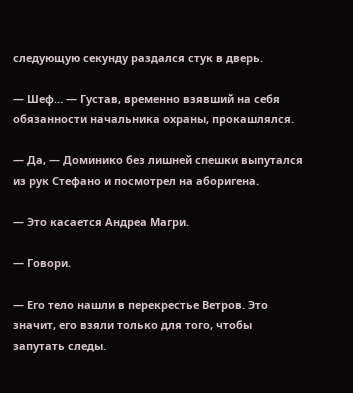следующую секунду раздался стук в дверь.

— Шеф… — Густав, временно взявший на себя обязанности начальника охраны, прокашлялся.

— Да, — Доминико без лишней спешки выпутался из рук Стефано и посмотрел на аборигена.

— Это касается Андреа Магри.

— Говори.

— Его тело нашли в перекрестье Ветров. Это значит, его взяли только для того, чтобы запутать следы.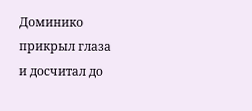Доминико прикрыл глаза и досчитал до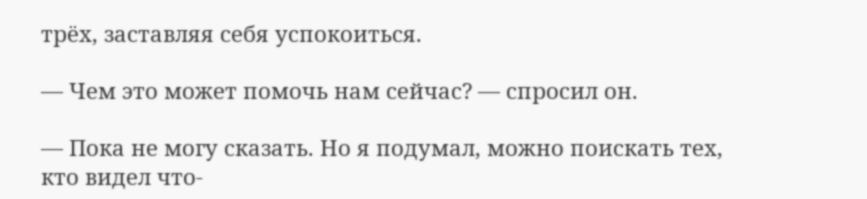трёх, заставляя себя успокоиться.

— Чем это может помочь нам сейчас? — спросил он.

— Пока не могу сказать. Но я подумал, можно поискать тех, кто видел что-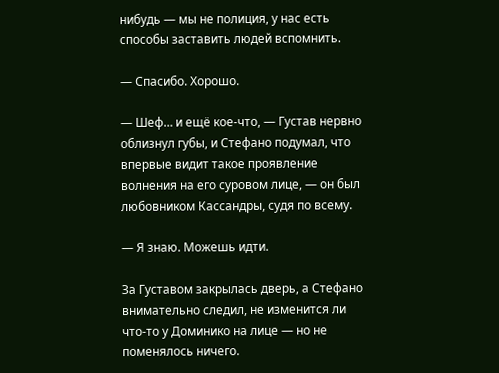нибудь — мы не полиция, у нас есть способы заставить людей вспомнить.

— Спасибо. Хорошо.

— Шеф… и ещё кое-что, — Густав нервно облизнул губы, и Стефано подумал, что впервые видит такое проявление волнения на его суровом лице, — он был любовником Кассандры, судя по всему.

— Я знаю. Можешь идти.

За Густавом закрылась дверь, а Стефано внимательно следил, не изменится ли что-то у Доминико на лице — но не поменялось ничего.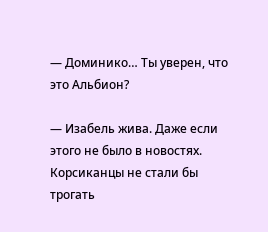— Доминико… Ты уверен, что это Альбион?

— Изабель жива. Даже если этого не было в новостях. Корсиканцы не стали бы трогать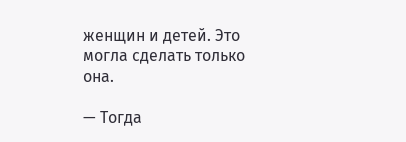женщин и детей. Это могла сделать только она.

— Тогда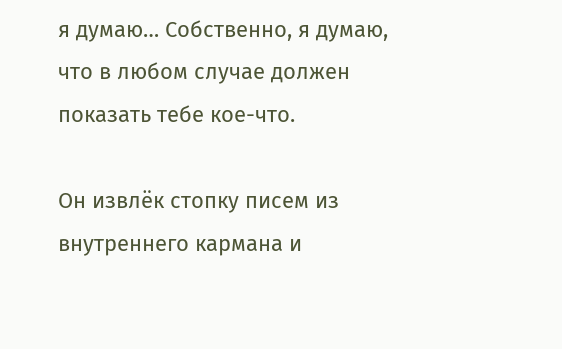я думаю… Собственно, я думаю, что в любом случае должен показать тебе кое-что.

Он извлёк стопку писем из внутреннего кармана и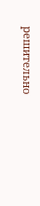решительно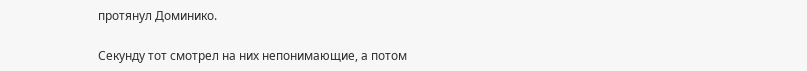протянул Доминико.

Секунду тот смотрел на них непонимающие, а потом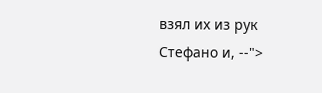взял их из рук Стефано и, --">